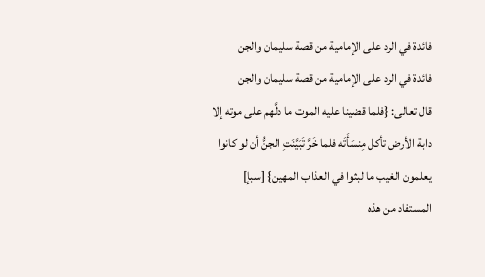فائدة في الرد على الإمامية من قصة سليمان والجن
فائدة في الرد على الإمامية من قصة سليمان والجن
قال تعالى: {فلما قضينا عليه الموت ما دلَّهم على موته إلا دابة الأرض تأكل مِنسَأَتَه فلما خَرَّ تَبَيَّنَتِ الجنُّ أن لو كانوا يعلمون الغيب ما لبثوا في العذاب المهين} [سبإ]
المستفاد من هذه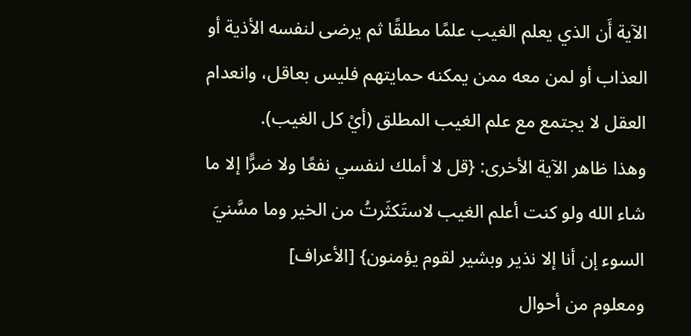الآية أَن الذي يعلم الغيب علمًا مطلقًا ثم يرضى لنفسه الأذية أو العذاب أو لمن معه ممن يمكنه حمايتهم فليس بعاقل، وانعدام العقل لا يجتمع مع علم الغيب المطلق (أيْ كل الغيب).
وهذا ظاهر الآية الأخرى: {قل لا أملك لنفسي نفعًا ولا ضرًّا إلا ما شاء الله ولو كنت أعلم الغيب لاستَكثَرتُ من الخير وما مسَّنيَ السوء إن أنا إلا نذير وبشير لقوم يؤمنون} [الأعراف]
ومعلوم من أحوال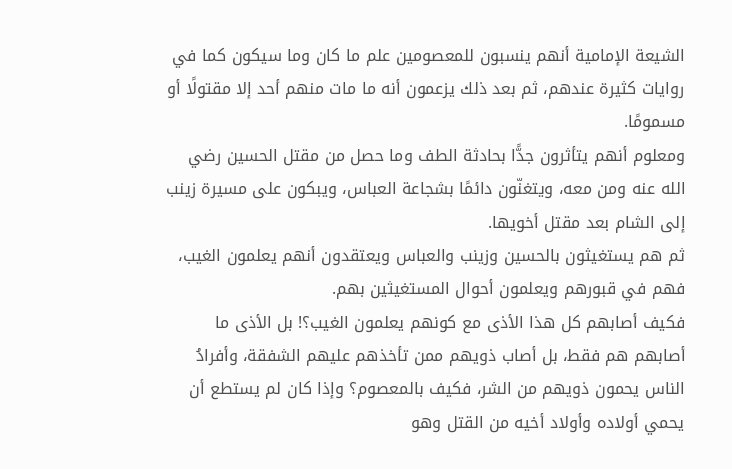الشيعة الإمامية أنهم ينسبون للمعصومين علم ما كان وما سيكون كما في روايات كثيرة عندهم، ثم بعد ذلك يزعمون أنه ما مات منهم أحد إلا مقتولًا أو مسمومًا.
ومعلوم أنهم يتأثرون جدًّا بحادثة الطف وما حصل من مقتل الحسين رضي الله عنه ومن معه، ويتغنّون دائمًا بشجاعة العباس، ويبكون على مسيرة زينب إلى الشام بعد مقتل أخويها.
ثم هم يستغيثون بالحسين وزينب والعباس ويعتقدون أنهم يعلمون الغيب، فهم في قبورهم ويعلمون أحوال المستغيثين بهم.
فكيف أصابهم كل هذا الأذى مع كونهم يعلمون الغيب؟! بل الأذى ما أصابهم هم فقط، بل أصاب ذويهم ممن تأخذهم عليهم الشفقة، وأفرادُ الناس يحمون ذويهم من الشر، فكيف بالمعصوم؟ وإذا كان لم يستطع أن يحمي أولاده وأولاد أخيه من القتل وهو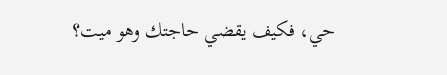حي، فكيف يقضي حاجتك وهو ميت؟